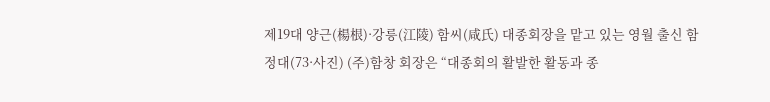제19대 양근(楊根)·강릉(江陵) 함씨(咸氏) 대종회장을 맡고 있는 영월 출신 함정대(73·사진) (주)함창 회장은 “대종회의 활발한 활동과 종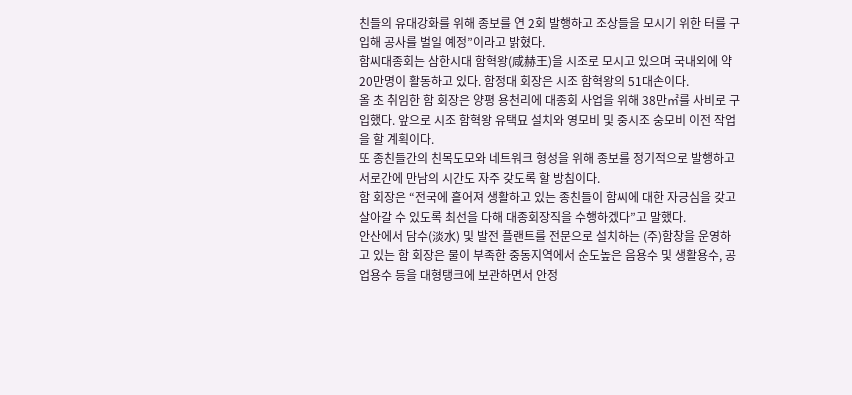친들의 유대강화를 위해 종보를 연 2회 발행하고 조상들을 모시기 위한 터를 구입해 공사를 벌일 예정”이라고 밝혔다.
함씨대종회는 삼한시대 함혁왕(咸赫王)을 시조로 모시고 있으며 국내외에 약 20만명이 활동하고 있다. 함정대 회장은 시조 함혁왕의 51대손이다.
올 초 취임한 함 회장은 양평 용천리에 대종회 사업을 위해 38만㎡를 사비로 구입했다. 앞으로 시조 함혁왕 유택묘 설치와 영모비 및 중시조 숭모비 이전 작업을 할 계획이다.
또 종친들간의 친목도모와 네트워크 형성을 위해 종보를 정기적으로 발행하고 서로간에 만남의 시간도 자주 갖도록 할 방침이다.
함 회장은 “전국에 흩어져 생활하고 있는 종친들이 함씨에 대한 자긍심을 갖고 살아갈 수 있도록 최선을 다해 대종회장직을 수행하겠다”고 말했다.
안산에서 담수(淡水) 및 발전 플랜트를 전문으로 설치하는 (주)함창을 운영하고 있는 함 회장은 물이 부족한 중동지역에서 순도높은 음용수 및 생활용수, 공업용수 등을 대형탱크에 보관하면서 안정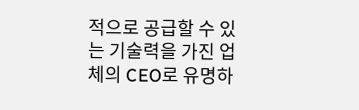적으로 공급할 수 있는 기술력을 가진 업체의 CEO로 유명하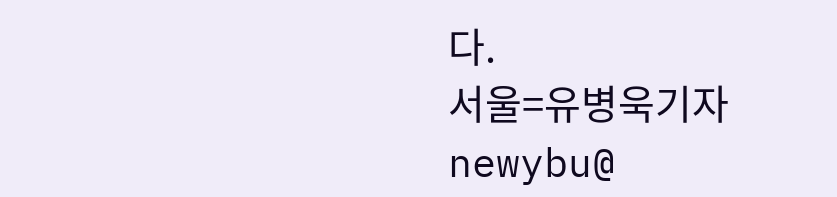다.
서울=유병욱기자 newybu@